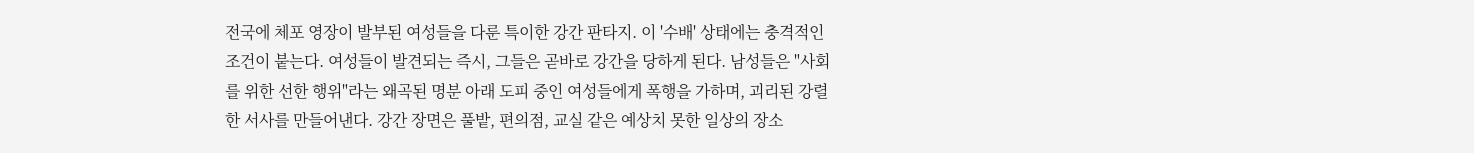전국에 체포 영장이 발부된 여성들을 다룬 특이한 강간 판타지. 이 '수배' 상태에는 충격적인 조건이 붙는다. 여성들이 발견되는 즉시, 그들은 곧바로 강간을 당하게 된다. 남성들은 "사회를 위한 선한 행위"라는 왜곡된 명분 아래 도피 중인 여성들에게 폭행을 가하며, 괴리된 강렬한 서사를 만들어낸다. 강간 장면은 풀밭, 편의점, 교실 같은 예상치 못한 일상의 장소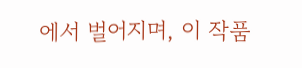에서 벌어지며, 이 작품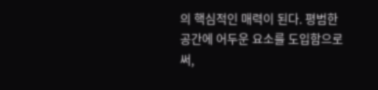의 핵심적인 매력이 된다. 평범한 공간에 어두운 요소를 도입함으로써,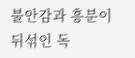불안감과 흥분이 뒤섞인 독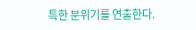특한 분위기를 연출한다.